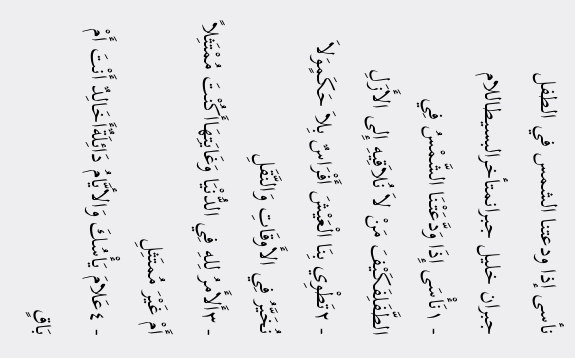نأسى إذا ودعتنا الشمس في الطفل
جبران خليل جبرانمتأخرالبسيطاللام
- ١نَأْسَى إِذَا وَدَّعَتْنَا الشَّمْسُ فِي الطَّفَلِفَكَيْفَ مَنْ لاَ نُلاَقِيهِ إِلى الأَزَلِ
- ٢تَطْوِي بِنَا الْعَيْشَ أَفْرَاسٌ بِلاَ حَكَمٍوَلاَ نُخَيَّرُ فِي الأَوقَاتِ وَالنَّقَلِ
- ٣أَلأَمرُ لِلهِ فِي الدُّنْيَا وَغَايَتِهَاأَكُنْتَ مُمْتَثِلاً أَمْ غَيْرَ مُمتَثِلِ
- ٤عَلامَ يَأْسُكَ وَالأيَّامُ دَائِلَةٌأَخَالِدٌ أَنْتَ أَمْ بَاقٍ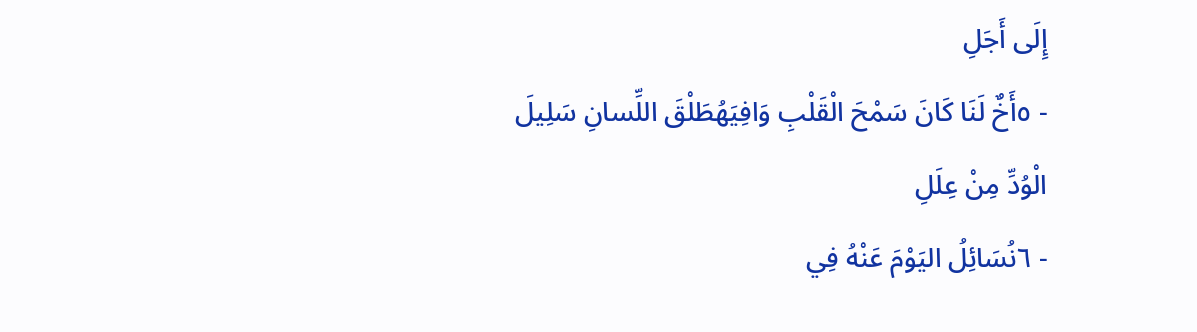إِلَى أَجَلِ
- ٥أَخٌ لَنَا كَانَ سَمْحَ الْقَلْبِ وَافِيَهُطَلْقَ اللِّسانِ سَلِيلَ الْوُدِّ مِنْ عِلَلِ
- ٦نُسَائِلُ اليَوْمَ عَنْهُ فِي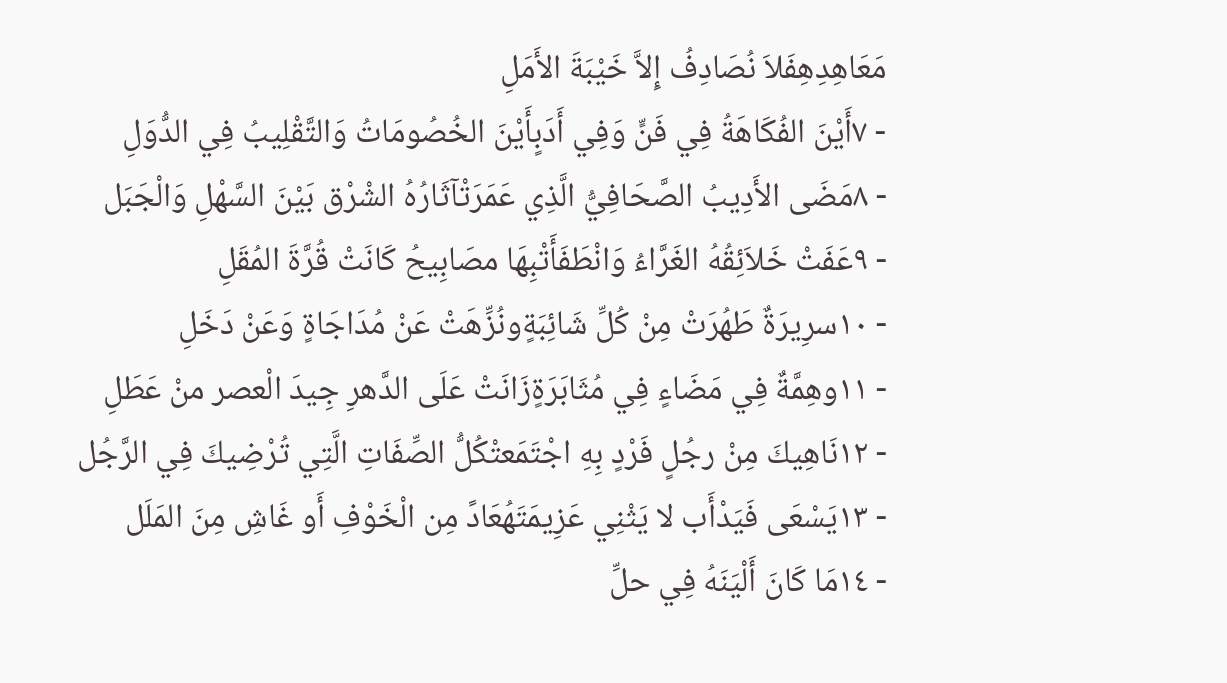مَعَاهِدِهِفَلاَ نُصَادِفُ إِلاَّ خَيْبَةَ الأَمَلِ
- ٧أَيْنَ الفُكَاهَةُ فِي فَنٍّ وَفِي أَدَبٍأَيْنَ الخُصُومَاتُ وَالتَّقْلِيبُ فِي الدُّوَلِ
- ٨مَضَى الأَدِيبُ الصَّحَافِيُّ الَّذِي عَمَرَتْآثَارُهُ الشْرْق بَيْنَ السَّهْلِ وَالْجَبَل
- ٩عَفَتْ خَلاَئِقُهُ الغَرَّاءُ وَانْطَفَأَتْبِهَا مصَابِيحُ كَانَتْ قُرَّةَ المُقَلِ
- ١٠سرِيرَةٌ طَهُرَتْ مِنْ كُلِّ شَائِبَةٍونُزِّهَتْ عَنْ مُدَاجَاةٍ وَعَنْ دَخَلِ
- ١١وهِمَّةٌ فِي مَضَاءٍ فِي مُثَابَرَةٍزَانَتْ عَلَى الدَّهرِ جِيدَ الْعصر منْ عَطَلِ
- ١٢نَاهِيكَ مِنْ رجُلٍ فَرْدٍ بِهِ اجْتَمَعتْكُلُّ الصِّفَاتِ الَّتِي تُرْضِيكَ فِي الرَّجُل
- ١٣يَسْعَى فَيَدْأَب لا يَثْنِي عَزِيمَتَهُعَادً مِن الْخَوْفِ أَو غَاشِ مِنَ المَلَل
- ١٤مَا كَانَ أَلْيَنَهُ فِي حلِّ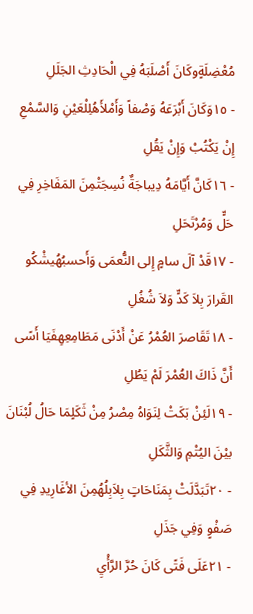مُعْضِلَةٍوكَانَ أَصْلَبَهُ فِي الْحَادِثِ الجَلَلِ
- ١٥وَكَانَ أَبْرَعَهُ وَصْفاً وَأَمْلأَهُلِلْعَيْنِ وَالسَّمْعِ إِنْ يَكْتُبْ وَإِنْ يَقُلِ
- ١٦كَانَّ أَيَّامَهُ دِيباجَةٌ نُسِجَتْمِنَ المَفَاخِرِ فِي حَلٍّ وَمُرْتَحَلِ
- ١٧قَدْ آلَ سامٍ إِلى النُّعمَى وَأَحسبُهُيشْكُو القَرارَ بِلاَ كَدٍّ وَلاَ شُغُلِ
- ١٨تَقَاصرَ العُمْرُ عَنْ أَدْنَى مَطَامِعِهِفَيَا أَسًى أَنَّ ذَاكَ العُمْرَ لَمْ يَطُلِ
- ١٩لَئِنْ بَكَتْ لِنَوَاهُ مِصْرُ مِنْ ثَكَلٍمَا حَالُ لُبْنَانَ بيْنَ اليُتْمِ وَالثَّكَلِ
- ٢٠تَبَدَّلَتْ بِمَنَاحَاتٍ بِلاَبِلُهُمِنَ الأغَارِيدِ فِي صَفْوٍ وَفِي جَذَلِ
- ٢١عَلَى فَتًى كَانَ حُرَّ الرَّأْيِ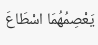يَعْصِمُهُمَا اسْطَاعَ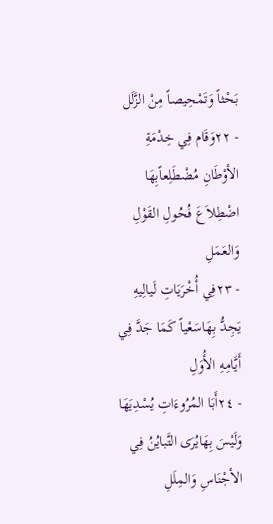بَحْثاً وَتَمْحِيصاً مِنْ الزَّلَل
- ٢٢وَقَام فِي خِدْمَةِ الأوْطَانِ مُضْطَلِعاًبِهَا اضْطِلاَعَ فُحُولِ القَوْلِ وَالعَمَلِ
- ٢٣فِي أُخْرَيَاتِ لَيالِيهِ يَجِدُّ بِهَاسَعْياً كَمَا جَدَّ فِي أَيَّامِهِ الأُوَلِ
- ٢٤أَبَا المُرُوءَاتِ يُسْدِيَهَا وَلَيْسَ بِهَايُرَى التَّبايُنُ فِي الأجْنَاسِ وَالمِلَلِ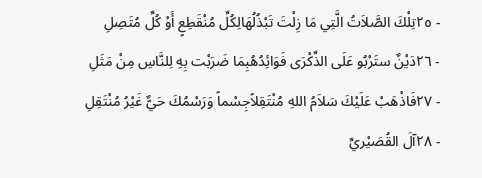- ٢٥تِلْكَ الصَّلاَتُ الَّتِي مَا زِلْتَ تَبْذُلُهَالِكُلِّ مُنْقَطِعٍ أَوْ كُلِّ مُتَصِلِ
- ٢٦دَيْنٌ ستَرْبُو عَلَى الذِّكْرَى فَوَائِدُهُبِمَا ضَرَبْت بِهِ لِلنَّاسِ مِنْ مَثَلِ
- ٢٧فَاذْهَبْ عَلَيْكَ سَلاَمُ اللهِ مُنْتَقِلاًجِسْماً وَرَسْمُكَ حَيٌّ غَيْرُ مُنْتَقِلِ
- ٢٨آلَ القُصَيْريِّ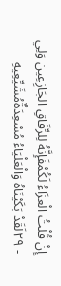إِنْ قُلْتُ الْعزَاءُ لَكُمْفَإِنَّهُ لِلرِّفَاقِ الجَازِعِين وَلِي
- ٢٩لَقَدْ بَكَيْنَاهُ وَالْعَلْيَاءُ مُسْعِدَةٌمُشَيِّعِيهِ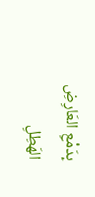بِدَمْعِ العَارِضِ الهَطِلِ